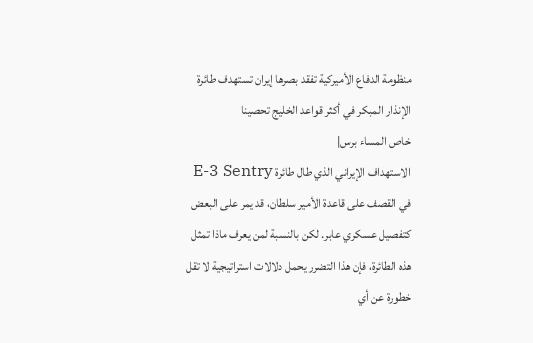منظومة الدفاع الأميركية تفقد بصرها إيران تستهدف طائرة الإنذار المبكر في أكثر قواعد الخليج تحصينا
خاص المساء برس|
الاستهداف الإيراني الذي طال طائرة E-3 Sentry في القصف على قاعدة الأمير سلطان، قد يمر على البعض كتفصيل عسكري عابر. لكن بالنسبة لمن يعرف ماذا تمثل هذه الطائرة، فإن هذا التضرر يحمل دلالات استراتيجية لا تقل خطورة عن أي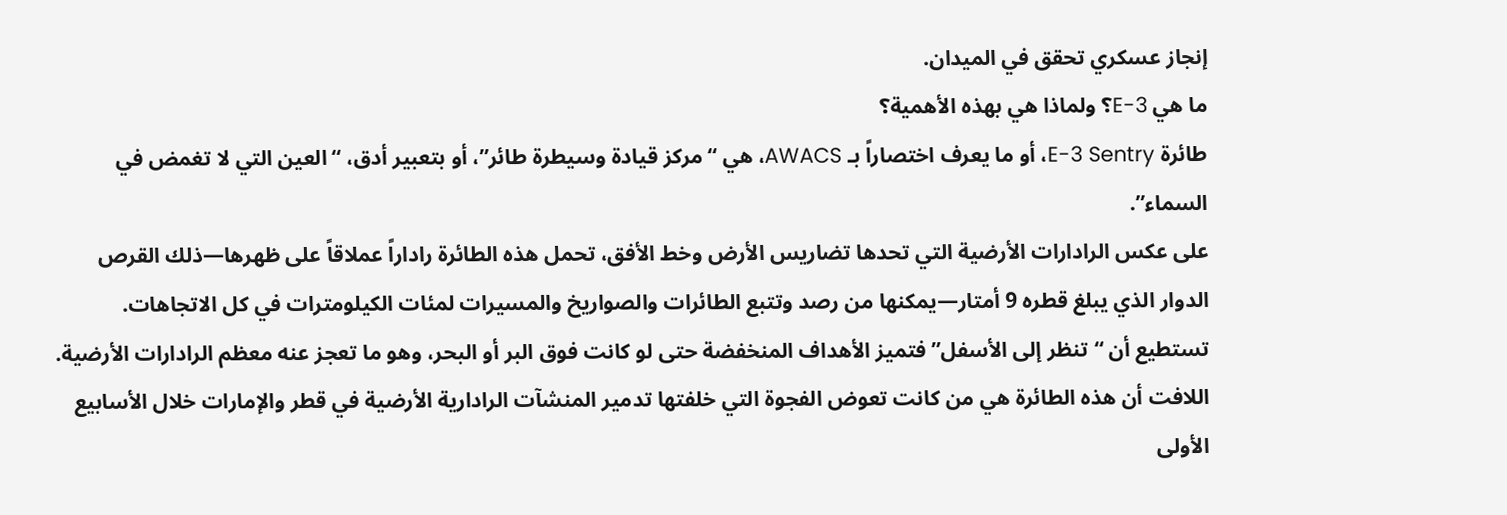إنجاز عسكري تحقق في الميدان.
ما هي E-3؟ ولماذا هي بهذه الأهمية؟
طائرة E-3 Sentry، أو ما يعرف اختصاراً بـ AWACS، هي “مركز قيادة وسيطرة طائر”، أو بتعبير أدق، “العين التي لا تغمض في السماء”.
على عكس الرادارات الأرضية التي تحدها تضاريس الأرض وخط الأفق، تحمل هذه الطائرة راداراً عملاقاً على ظهرها—ذلك القرص الدوار الذي يبلغ قطره 9 أمتار—يمكنها من رصد وتتبع الطائرات والصواريخ والمسيرات لمئات الكيلومترات في كل الاتجاهات. تستطيع أن “تنظر إلى الأسفل” فتميز الأهداف المنخفضة حتى لو كانت فوق البر أو البحر، وهو ما تعجز عنه معظم الرادارات الأرضية.
اللافت أن هذه الطائرة هي من كانت تعوض الفجوة التي خلفتها تدمير المنشآت الرادارية الأرضية في قطر والإمارات خلال الأسابيع الأولى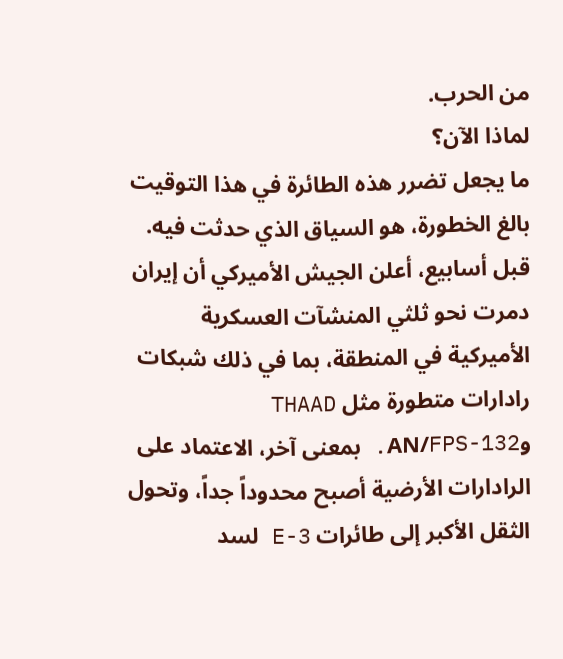من الحرب.
لماذا الآن؟
ما يجعل تضرر هذه الطائرة في هذا التوقيت بالغ الخطورة، هو السياق الذي حدثت فيه.
قبل أسابيع، أعلن الجيش الأميركي أن إيران دمرت نحو ثلثي المنشآت العسكرية الأميركية في المنطقة، بما في ذلك شبكات رادارات متطورة مثل THAAD وAN/FPS-132. بمعنى آخر، الاعتماد على الرادارات الأرضية أصبح محدوداً جداً، وتحول الثقل الأكبر إلى طائرات E-3 لسد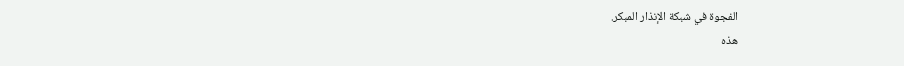الفجوة في شبكة الإنذار المبكر.
هذه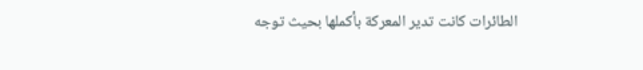الطائرات كانت تدير المعركة بأكملها بحيث توجه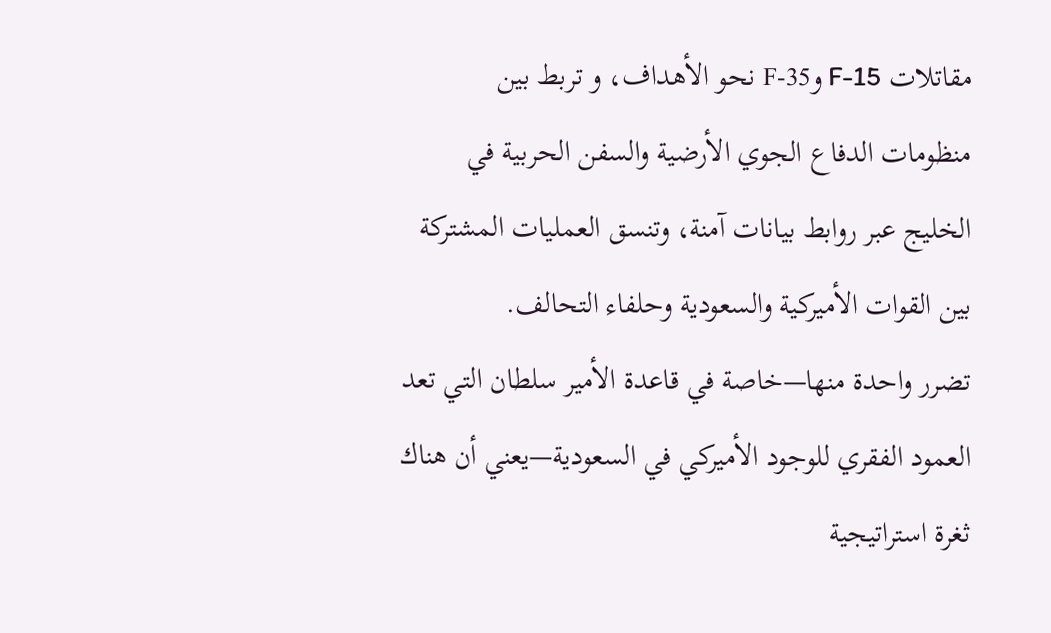مقاتلات F-15 وF-35 نحو الأهداف، و تربط بين منظومات الدفاع الجوي الأرضية والسفن الحربية في الخليج عبر روابط بيانات آمنة، وتنسق العمليات المشتركة بين القوات الأميركية والسعودية وحلفاء التحالف.
تضرر واحدة منها—خاصة في قاعدة الأمير سلطان التي تعد العمود الفقري للوجود الأميركي في السعودية—يعني أن هناك ثغرة استراتيجية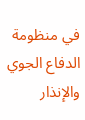في منظومة الدفاع الجوي والإنذار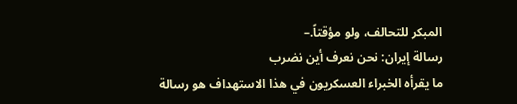المبكر للتحالف، ولو مؤقتاً.–
رسالة إيران: نحن نعرف أين نضرب
ما يقرأه الخبراء العسكريون في هذا الاستهداف هو رسالة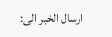ارسال الخبر الى: